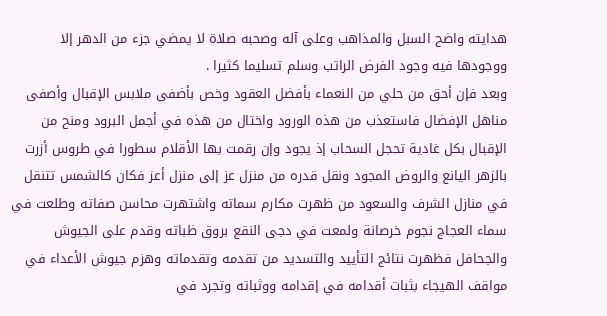هدايته واضح السبل والمذاهب وعلى آله وصحبه صلاة لا يمضي جزء من الدهر إلا ووجودها فيه وجود الفرض الراتب وسلم تسليما كثيرا .
وبعد فإن أحق من حلي من النعماء بأفضل العقود وخص بأضفى ملابس الإقبال وأصفى مناهل الإفضال فاستعذب من هذه الورود واختال من هذه في أجمل البرود ومنح من الإقبال بكل غادية تحجل السحاب إذ يجود وإن رقمت بها الأقلام سطورا في طروس أزرت بالزهر اليانع والروض المجود ونقل قدره من منزل عز إلى منزل أعز فكان كالشمس تتنقل في منازل الشرف والسعود من ظهرت مكارم سماته واشتهرت محاسن صفاته وطلعت في سماء العجاج نجوم خرصانة ولمعت في دجى النقع بروق ظباته وقدم على الجيوش والجحافل فظهرت نتائج التأييد والتسديد من تقدمه وتقدماته وهزم جيوش الأعداء في مواقف الهيجاء بثبات أقدامه في إقدامه ووثباته وتجرد في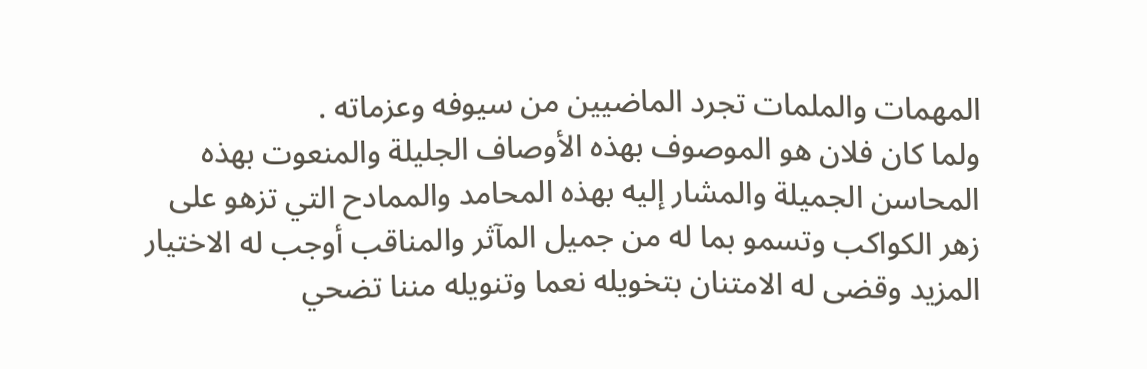المهمات والملمات تجرد الماضيين من سيوفه وعزماته .
ولما كان فلان هو الموصوف بهذه الأوصاف الجليلة والمنعوت بهذه المحاسن الجميلة والمشار إليه بهذه المحامد والممادح التي تزهو على زهر الكواكب وتسمو بما له من جميل المآثر والمناقب أوجب له الاختيار المزيد وقضى له الامتنان بتخويله نعما وتنويله مننا تضحي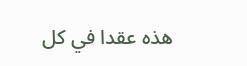هذه عقدا في كل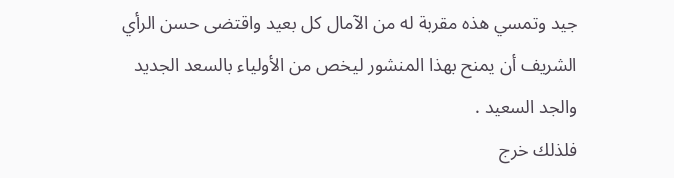جيد وتمسي هذه مقربة له من الآمال كل بعيد واقتضى حسن الرأي الشريف أن يمنح بهذا المنشور ليخص من الأولياء بالسعد الجديد والجد السعيد .
فلذلك خرج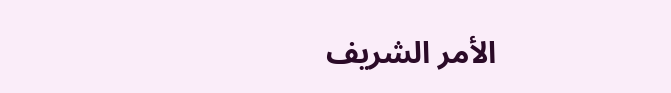الأمر الشريف